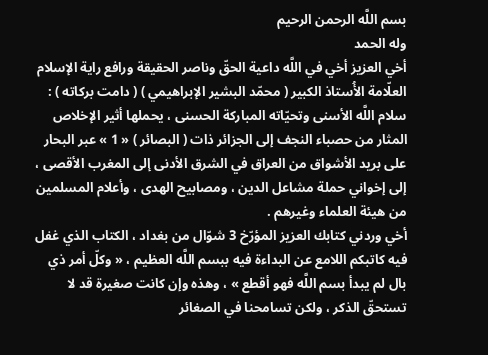بسم اللَّه الرحمن الرحيم
وله الحمد
أخي العزيز أخي في اللَّه داعية الحقّ وناصر الحقيقة ورافع راية الإسلام العلّامة الأُستاذ الكبير ( محمّد البشير الإبراهيمي ) ( دامت بركاته ) :
سلام اللَّه الأسنى وتحيّاته المباركة الحسنى ، يحملها أثير الإخلاص المثار من حصباء النجف إلى الجزائر ذات ( البصائر ) « 1 » عبر البحار على بريد الأشواق من العراق في الشرق الأدنى إلى المغرب الأقصى ، إلى إخواني حملة مشاعل الدين ، ومصابيح الهدى ، وأعلام المسلمين من هيئة العلماء وغيرهم .
أخي وردني كتابك العزيز المؤرّخ 3 شوّال من بغداد ، الكتاب الذي غفل فيه كاتبكم اللامع عن البداءة فيه ببسم اللَّه العظيم ، « وكلّ أمر ذي بال لم يبدأ بسم اللَّه فهو أقطع » ، وهذه وإن كانت صغيرة قد لا تستحقّ الذكر ، ولكن تسامحنا في الصغائر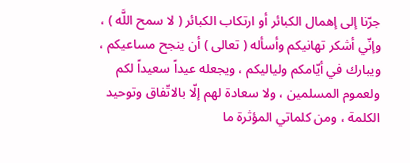جرّنا إلى إهمال الكبائر أو ارتكاب الكبائر ( لا سمح اللَّه ) ، وإنّي أشكر تهانيكم وأسأله ( تعالى ) أن ينجح مساعيكم ، ويبارك في أيّامكم ولياليكم ، ويجعله عيداً سعيداً لكم ولعموم المسلمين ، ولا سعادة لهم إلّا بالاتّفاق وتوحيد الكلمة ، ومن كلماتي المؤثرة ما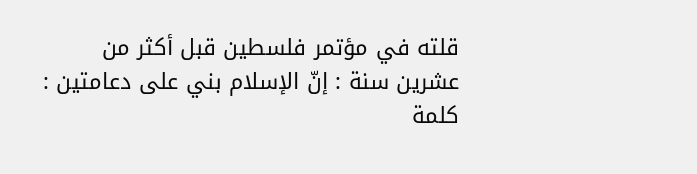قلته في مؤتمر فلسطين قبل أكثر من عشرين سنة : إنّ الإسلام بني على دعامتين : كلمة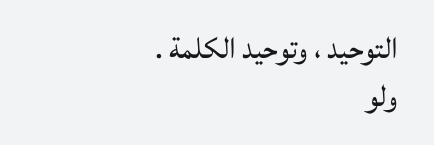التوحيد ، وتوحيد الكلمة .
ولو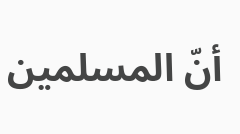أنّ المسلمين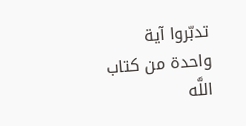تدبّروا آية واحدة من كتاب اللَّه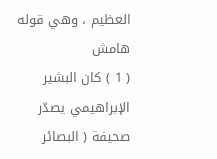العظيم ، وهي قوله
هامش
( 1 ) كان البشير الإبراهيمي يصدّر صحيفة ( البصائر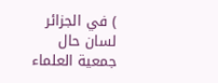) في الجزائر لسان حال جمعية العلماء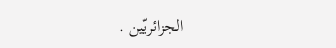الجزائريّين .